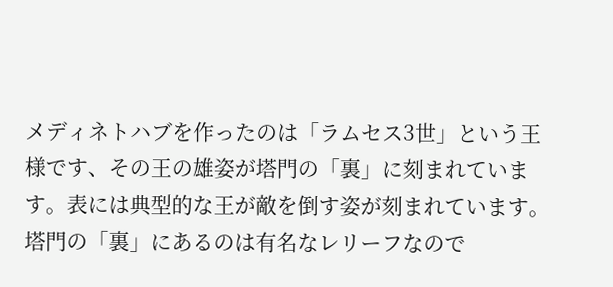メディネトハブを作ったのは「ラムセス3世」という王様です、その王の雄姿が塔門の「裏」に刻まれています。表には典型的な王が敵を倒す姿が刻まれています。
塔門の「裏」にあるのは有名なレリーフなので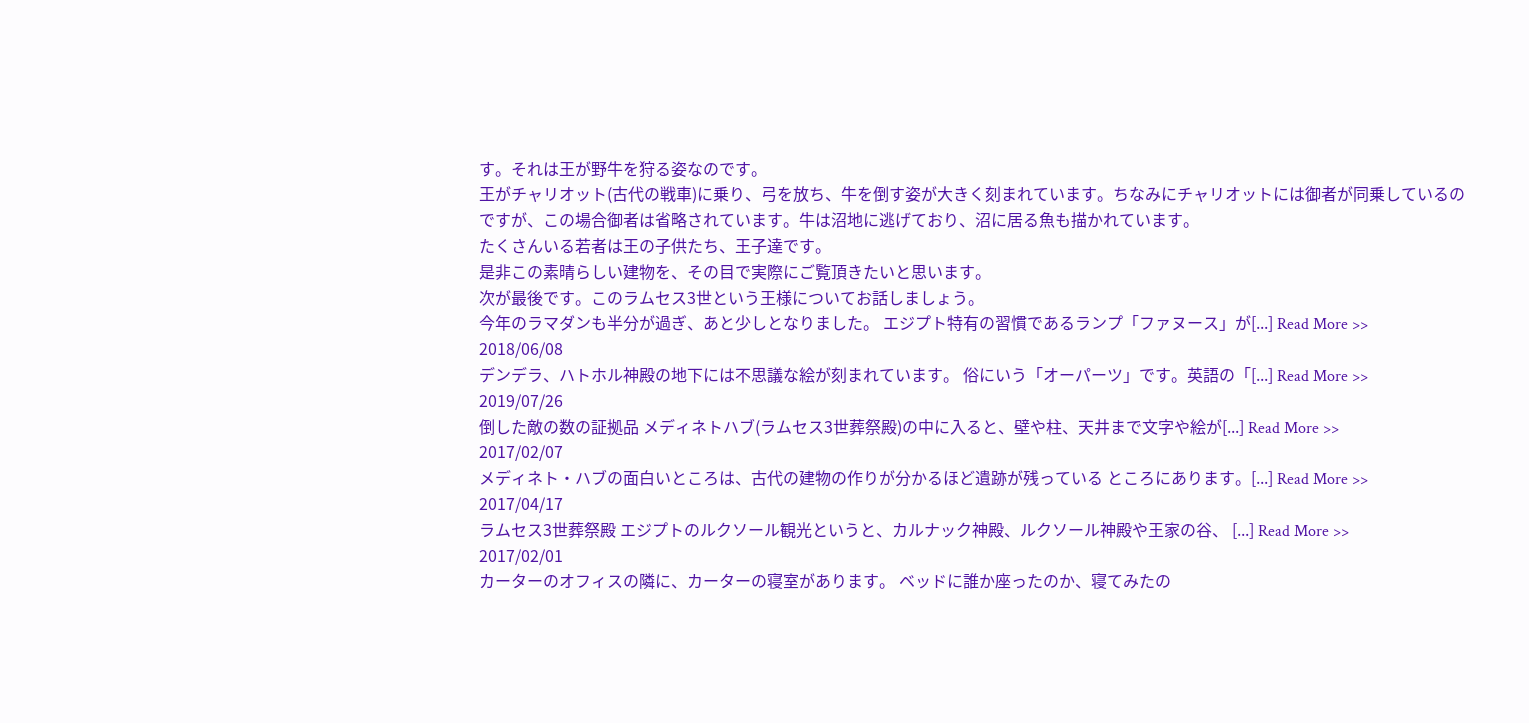す。それは王が野牛を狩る姿なのです。
王がチャリオット(古代の戦車)に乗り、弓を放ち、牛を倒す姿が大きく刻まれています。ちなみにチャリオットには御者が同乗しているのですが、この場合御者は省略されています。牛は沼地に逃げており、沼に居る魚も描かれています。
たくさんいる若者は王の子供たち、王子達です。
是非この素晴らしい建物を、その目で実際にご覧頂きたいと思います。
次が最後です。このラムセス3世という王様についてお話しましょう。
今年のラマダンも半分が過ぎ、あと少しとなりました。 エジプト特有の習慣であるランプ「ファヌース」が[...] Read More >>
2018/06/08
デンデラ、ハトホル神殿の地下には不思議な絵が刻まれています。 俗にいう「オーパーツ」です。英語の「[...] Read More >>
2019/07/26
倒した敵の数の証拠品 メディネトハブ(ラムセス3世葬祭殿)の中に入ると、壁や柱、天井まで文字や絵が[...] Read More >>
2017/02/07
メディネト・ハブの面白いところは、古代の建物の作りが分かるほど遺跡が残っている ところにあります。[...] Read More >>
2017/04/17
ラムセス3世葬祭殿 エジプトのルクソール観光というと、カルナック神殿、ルクソール神殿や王家の谷、 [...] Read More >>
2017/02/01
カーターのオフィスの隣に、カーターの寝室があります。 ベッドに誰か座ったのか、寝てみたの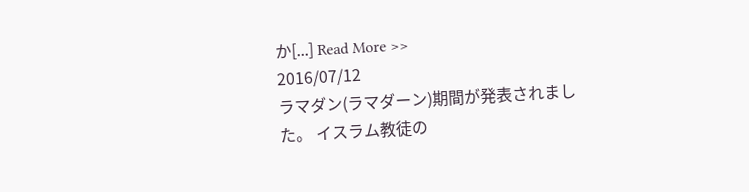か[...] Read More >>
2016/07/12
ラマダン(ラマダーン)期間が発表されました。 イスラム教徒の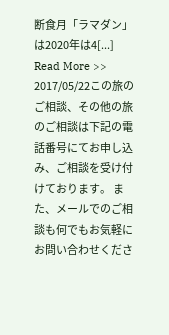断食月「ラマダン」は2020年は4[...] Read More >>
2017/05/22この旅のご相談、その他の旅のご相談は下記の電話番号にてお申し込み、ご相談を受け付けております。 また、メールでのご相談も何でもお気軽にお問い合わせくださ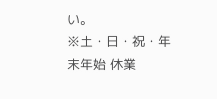い。
※土・日・祝・年末年始 休業